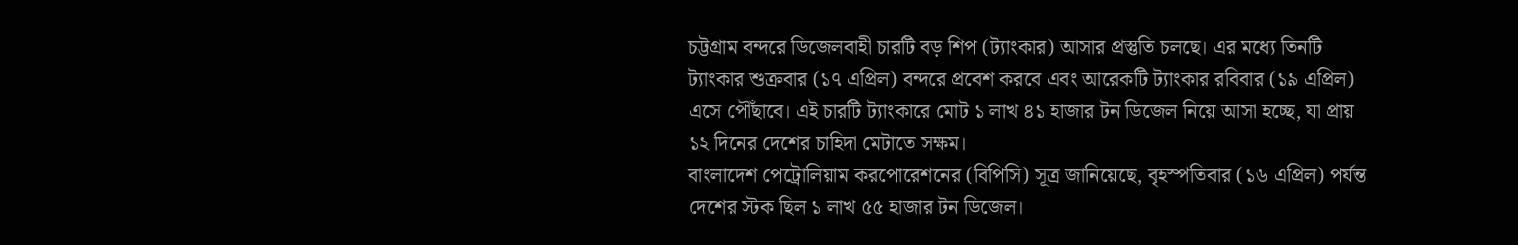চট্টগ্রাম বন্দরে ডিজেলবাহী চারটি বড় শিপ (ট্যাংকার) আসার প্রস্তুতি চলছে। এর মধ্যে তিনটি ট্যাংকার শুক্রবার (১৭ এপ্রিল) বন্দরে প্রবেশ করবে এবং আরেকটি ট্যাংকার রবিবার (১৯ এপ্রিল) এসে পৌঁছাবে। এই চারটি ট্যাংকারে মোট ১ লাখ ৪১ হাজার টন ডিজেল নিয়ে আসা হচ্ছে, যা প্রায় ১২ দিনের দেশের চাহিদা মেটাতে সক্ষম।
বাংলাদেশ পেট্রোলিয়াম করপোরেশনের (বিপিসি) সূত্র জানিয়েছে, বৃহস্পতিবার (১৬ এপ্রিল) পর্যন্ত দেশের স্টক ছিল ১ লাখ ৫৫ হাজার টন ডিজেল।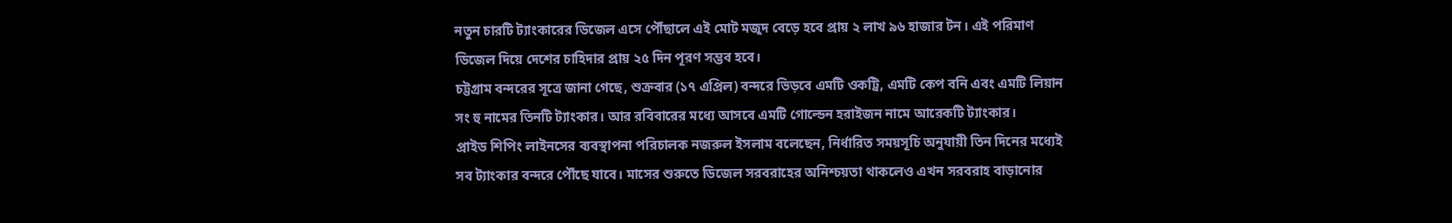নতুন চারটি ট্যাংকারের ডিজেল এসে পৌঁছালে এই মোট মজুদ বেড়ে হবে প্রায় ২ লাখ ৯৬ হাজার টন। এই পরিমাণ ডিজেল দিয়ে দেশের চাহিদার প্রায় ২৫ দিন পূরণ সম্ভব হবে।
চট্টগ্রাম বন্দরের সূত্রে জানা গেছে, শুক্রবার (১৭ এপ্রিল) বন্দরে ভিড়বে এমটি ওকট্রি, এমটি কেপ বনি এবং এমটি লিয়ান সং হু নামের তিনটি ট্যাংকার। আর রবিবারের মধ্যে আসবে এমটি গোল্ডেন হরাইজন নামে আরেকটি ট্যাংকার।
প্রাইড শিপিং লাইনসের ব্যবস্থাপনা পরিচালক নজরুল ইসলাম বলেছেন, নির্ধারিত সময়সূচি অনুযায়ী তিন দিনের মধ্যেই সব ট্যাংকার বন্দরে পৌঁছে যাবে। মাসের শুরুতে ডিজেল সরবরাহের অনিশ্চয়তা থাকলেও এখন সরবরাহ বাড়ানোর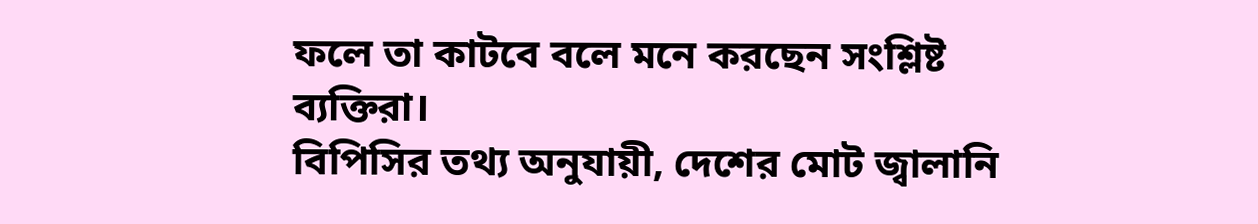ফলে তা কাটবে বলে মনে করছেন সংশ্লিষ্ট ব্যক্তিরা।
বিপিসির তথ্য অনুযায়ী, দেশের মোট জ্বালানি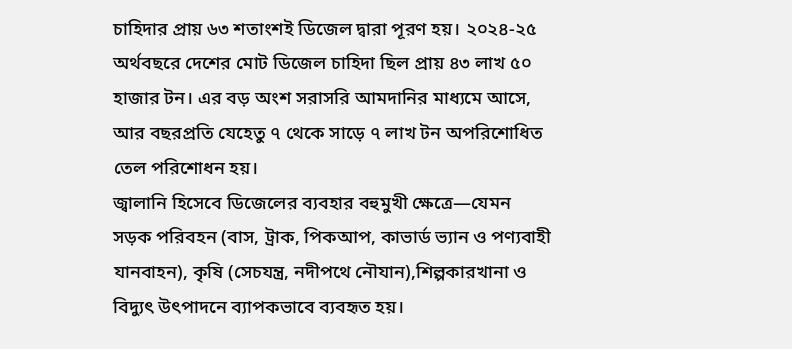চাহিদার প্রায় ৬৩ শতাংশই ডিজেল দ্বারা পূরণ হয়। ২০২৪-২৫ অর্থবছরে দেশের মোট ডিজেল চাহিদা ছিল প্রায় ৪৩ লাখ ৫০ হাজার টন। এর বড় অংশ সরাসরি আমদানির মাধ্যমে আসে, আর বছরপ্রতি যেহেতু ৭ থেকে সাড়ে ৭ লাখ টন অপরিশোধিত তেল পরিশোধন হয়।
জ্বালানি হিসেবে ডিজেলের ব্যবহার বহুমুখী ক্ষেত্রে—যেমন সড়ক পরিবহন (বাস, ট্রাক, পিকআপ, কাভার্ড ভ্যান ও পণ্যবাহী যানবাহন), কৃষি (সেচযন্ত্র, নদীপথে নৌযান),শিল্পকারখানা ও বিদ্যুৎ উৎপাদনে ব্যাপকভাবে ব্যবহৃত হয়।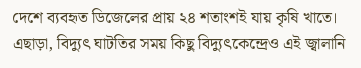দেশে ব্যবহৃত ডিজেলের প্রায় ২৪ শতাংশই যায় কৃষি খাতে। এছাড়া, বিদ্যুৎ ঘাটতির সময় কিছু বিদ্যুৎকেন্দ্রেও এই জ্বালানি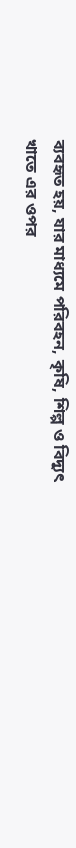ব্যবহৃত হয়, যার মাধ্যমে পরিবহন, কৃষি, শিল্প ও বিদ্যুৎ খাতে এর ওপর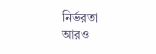নির্ভরতা আরও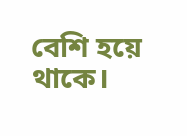বেশি হয়ে থাকে।